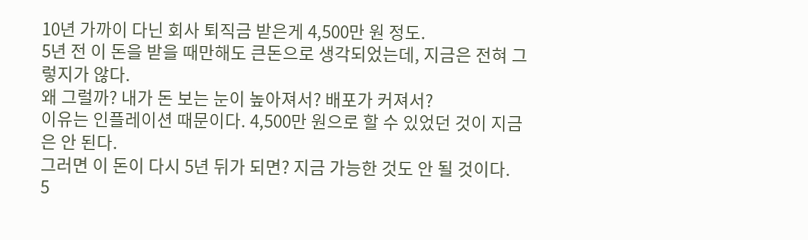10년 가까이 다닌 회사 퇴직금 받은게 4,500만 원 정도.
5년 전 이 돈을 받을 때만해도 큰돈으로 생각되었는데, 지금은 전혀 그렇지가 않다.
왜 그럴까? 내가 돈 보는 눈이 높아져서? 배포가 커져서?
이유는 인플레이션 때문이다. 4,500만 원으로 할 수 있었던 것이 지금은 안 된다.
그러면 이 돈이 다시 5년 뒤가 되면? 지금 가능한 것도 안 될 것이다.
5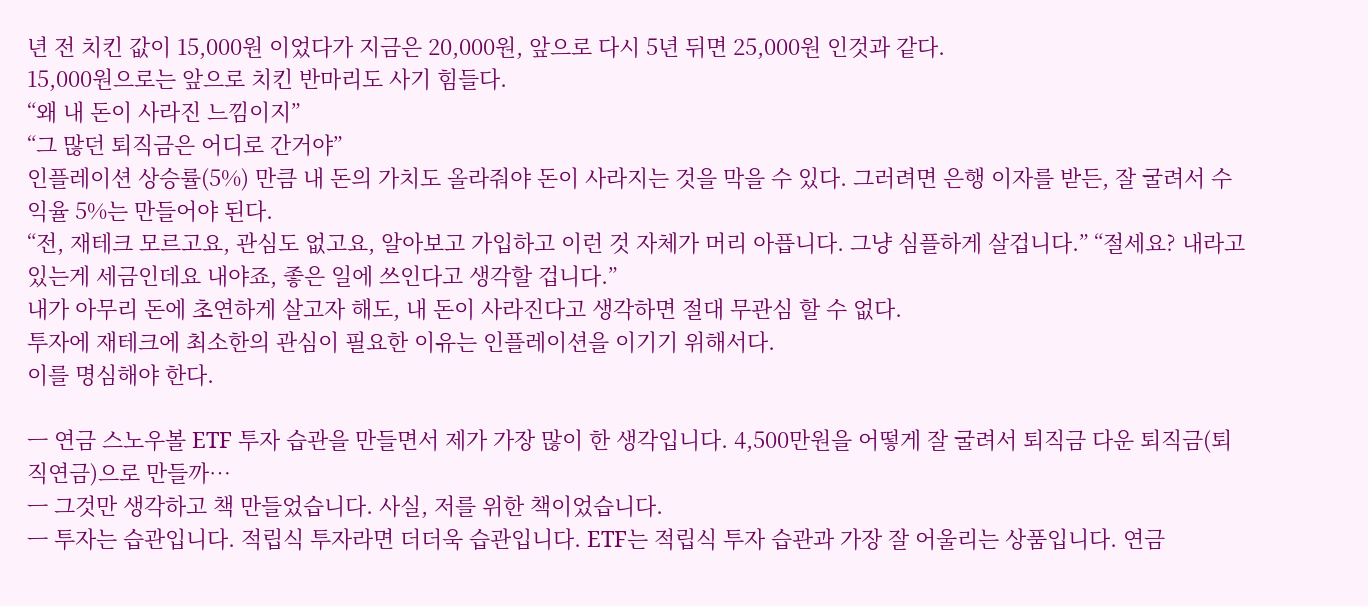년 전 치킨 값이 15,000원 이었다가 지금은 20,000원, 앞으로 다시 5년 뒤면 25,000원 인것과 같다.
15,000원으로는 앞으로 치킨 반마리도 사기 힘들다.
“왜 내 돈이 사라진 느낌이지”
“그 많던 퇴직금은 어디로 간거야”
인플레이션 상승률(5%) 만큼 내 돈의 가치도 올라줘야 돈이 사라지는 것을 막을 수 있다. 그러려면 은행 이자를 받든, 잘 굴려서 수익율 5%는 만들어야 된다.
“전, 재테크 모르고요, 관심도 없고요, 알아보고 가입하고 이런 것 자체가 머리 아픕니다. 그냥 심플하게 살겁니다.” “절세요? 내라고 있는게 세금인데요 내야죠, 좋은 일에 쓰인다고 생각할 겁니다.”
내가 아무리 돈에 초연하게 살고자 해도, 내 돈이 사라진다고 생각하면 절대 무관심 할 수 없다.
투자에 재테크에 최소한의 관심이 필요한 이유는 인플레이션을 이기기 위해서다.
이를 명심해야 한다.

ㅡ 연금 스노우볼 ETF 투자 습관을 만들면서 제가 가장 많이 한 생각입니다. 4,500만원을 어떻게 잘 굴려서 퇴직금 다운 퇴직금(퇴직연금)으로 만들까…
ㅡ 그것만 생각하고 책 만들었습니다. 사실, 저를 위한 책이었습니다.
ㅡ 투자는 습관입니다. 적립식 투자라면 더더욱 습관입니다. ETF는 적립식 투자 습관과 가장 잘 어울리는 상품입니다. 연금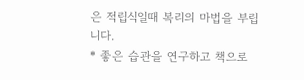은 적립식일때 복리의 마법을 부립니다.
* 좋은 습관을 연구하고 책으로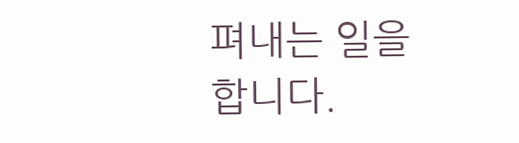펴내는 일을 합니다.